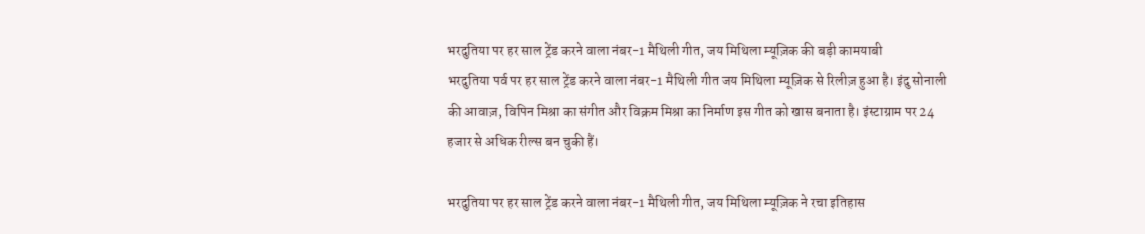भरदुतिया पर हर साल ट्रेंड करने वाला नंबर-1 मैथिली गीत, जय मिथिला म्यूज़िक की बड़ी कामयाबी
भरदुतिया पर्व पर हर साल ट्रेंड करने वाला नंबर-1 मैथिली गीत जय मिथिला म्यूज़िक से रिलीज़ हुआ है। इंदु सोनाली की आवाज़, विपिन मिश्रा का संगीत और विक्रम मिश्रा का निर्माण इस गीत को खास बनाता है। इंस्टाग्राम पर 24 हजार से अधिक रील्स बन चुकी हैं।

भरदुतिया पर हर साल ट्रेंड करने वाला नंबर-1 मैथिली गीत, जय मिथिला म्यूज़िक ने रचा इतिहास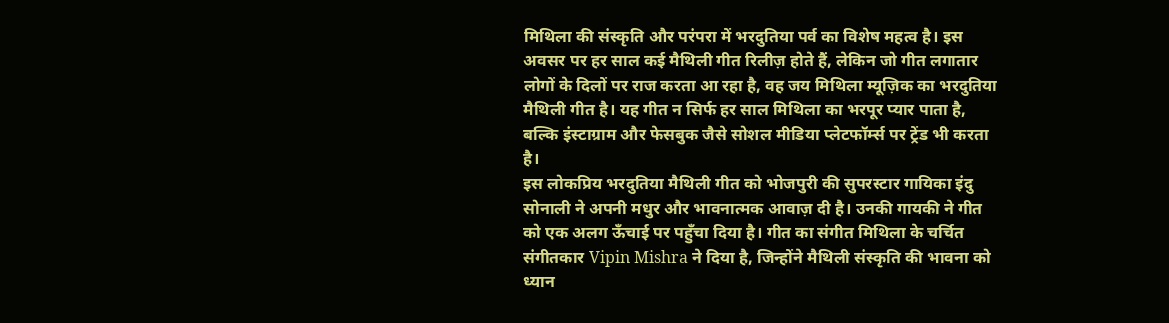मिथिला की संस्कृति और परंपरा में भरदुतिया पर्व का विशेष महत्व है। इस अवसर पर हर साल कई मैथिली गीत रिलीज़ होते हैं, लेकिन जो गीत लगातार लोगों के दिलों पर राज करता आ रहा है, वह जय मिथिला म्यूज़िक का भरदुतिया मैथिली गीत है। यह गीत न सिर्फ हर साल मिथिला का भरपूर प्यार पाता है, बल्कि इंस्टाग्राम और फेसबुक जैसे सोशल मीडिया प्लेटफॉर्म्स पर ट्रेंड भी करता है।
इस लोकप्रिय भरदुतिया मैथिली गीत को भोजपुरी की सुपरस्टार गायिका इंदु सोनाली ने अपनी मधुर और भावनात्मक आवाज़ दी है। उनकी गायकी ने गीत को एक अलग ऊँचाई पर पहुँचा दिया है। गीत का संगीत मिथिला के चर्चित संगीतकार Vipin Mishra ने दिया है, जिन्होंने मैथिली संस्कृति की भावना को ध्यान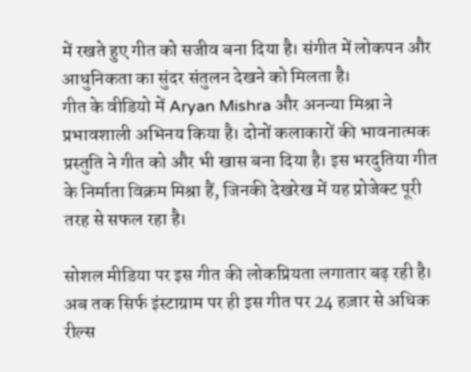में रखते हुए गीत को सजीव बना दिया है। संगीत में लोकपन और आधुनिकता का सुंदर संतुलन देखने को मिलता है।
गीत के वीडियो में Aryan Mishra और अनन्या मिश्रा ने प्रभावशाली अभिनय किया है। दोनों कलाकारों की भावनात्मक प्रस्तुति ने गीत को और भी खास बना दिया है। इस भरदुतिया गीत के निर्माता विक्रम मिश्रा हैं, जिनकी देखरेख में यह प्रोजेक्ट पूरी तरह से सफल रहा है।

सोशल मीडिया पर इस गीत की लोकप्रियता लगातार बढ़ रही है। अब तक सिर्फ इंस्टाग्राम पर ही इस गीत पर 24 हज़ार से अधिक रील्स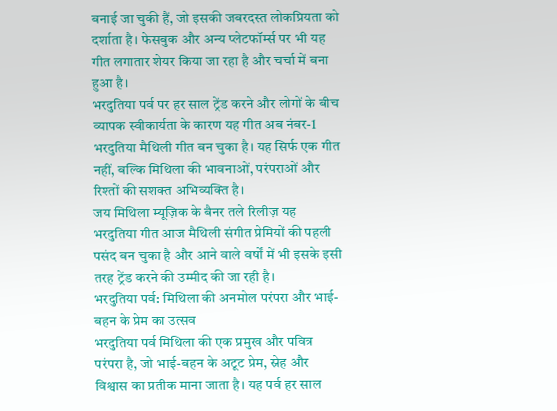बनाई जा चुकी हैं, जो इसकी जबरदस्त लोकप्रियता को दर्शाता है। फेसबुक और अन्य प्लेटफॉर्म्स पर भी यह गीत लगातार शेयर किया जा रहा है और चर्चा में बना हुआ है।
भरदुतिया पर्व पर हर साल ट्रेंड करने और लोगों के बीच व्यापक स्वीकार्यता के कारण यह गीत अब नंबर-1 भरदुतिया मैथिली गीत बन चुका है। यह सिर्फ एक गीत नहीं, बल्कि मिथिला की भावनाओं, परंपराओं और रिश्तों की सशक्त अभिव्यक्ति है।
जय मिथिला म्यूज़िक के बैनर तले रिलीज़ यह भरदुतिया गीत आज मैथिली संगीत प्रेमियों की पहली पसंद बन चुका है और आने वाले वर्षों में भी इसके इसी तरह ट्रेंड करने की उम्मीद की जा रही है।
भरदुतिया पर्व: मिथिला की अनमोल परंपरा और भाई-बहन के प्रेम का उत्सव
भरदुतिया पर्व मिथिला की एक प्रमुख और पवित्र परंपरा है, जो भाई-बहन के अटूट प्रेम, स्नेह और विश्वास का प्रतीक माना जाता है। यह पर्व हर साल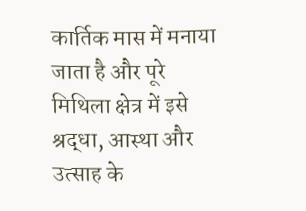कार्तिक मास में मनाया जाता है और पूरे मिथिला क्षेत्र में इसे श्रद्धा, आस्था और उत्साह के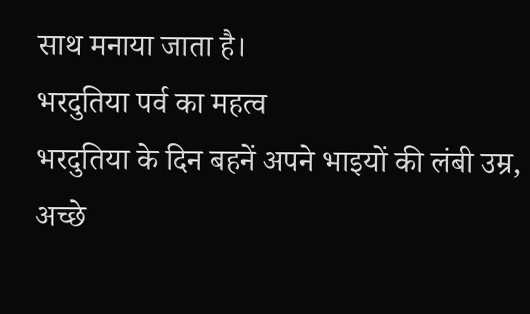साथ मनाया जाता है।
भरदुतिया पर्व का महत्व
भरदुतिया के दिन बहनें अपने भाइयों की लंबी उम्र, अच्छे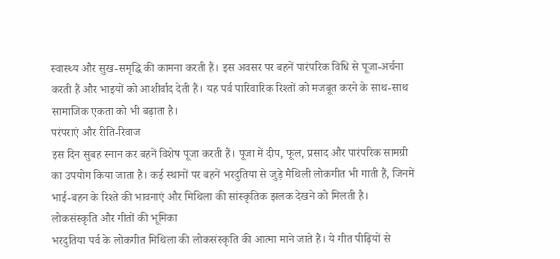स्वास्थ्य और सुख-समृद्धि की कामना करती हैं। इस अवसर पर बहनें पारंपरिक विधि से पूजा-अर्चना करती हैं और भाइयों को आशीर्वाद देती हैं। यह पर्व पारिवारिक रिश्तों को मजबूत करने के साथ-साथ सामाजिक एकता को भी बढ़ाता है।
परंपराएं और रीति-रिवाज
इस दिन सुबह स्नान कर बहनें विशेष पूजा करती हैं। पूजा में दीप, फूल, प्रसाद और पारंपरिक सामग्री का उपयोग किया जाता है। कई स्थानों पर बहनें भरदुतिया से जुड़े मैथिली लोकगीत भी गाती हैं, जिनमें भाई-बहन के रिश्ते की भावनाएं और मिथिला की सांस्कृतिक झलक देखने को मिलती है।
लोकसंस्कृति और गीतों की भूमिका
भरदुतिया पर्व के लोकगीत मिथिला की लोकसंस्कृति की आत्मा माने जाते हैं। ये गीत पीढ़ियों से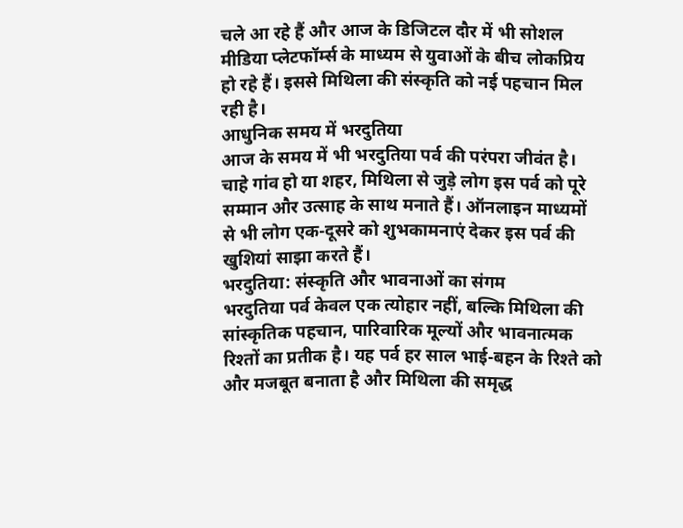चले आ रहे हैं और आज के डिजिटल दौर में भी सोशल मीडिया प्लेटफॉर्म्स के माध्यम से युवाओं के बीच लोकप्रिय हो रहे हैं। इससे मिथिला की संस्कृति को नई पहचान मिल रही है।
आधुनिक समय में भरदुतिया
आज के समय में भी भरदुतिया पर्व की परंपरा जीवंत है। चाहे गांव हो या शहर, मिथिला से जुड़े लोग इस पर्व को पूरे सम्मान और उत्साह के साथ मनाते हैं। ऑनलाइन माध्यमों से भी लोग एक-दूसरे को शुभकामनाएं देकर इस पर्व की खुशियां साझा करते हैं।
भरदुतिया: संस्कृति और भावनाओं का संगम
भरदुतिया पर्व केवल एक त्योहार नहीं, बल्कि मिथिला की सांस्कृतिक पहचान, पारिवारिक मूल्यों और भावनात्मक रिश्तों का प्रतीक है। यह पर्व हर साल भाई-बहन के रिश्ते को और मजबूत बनाता है और मिथिला की समृद्ध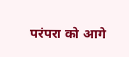परंपरा को आगे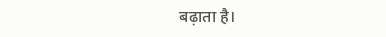बढ़ाता है।